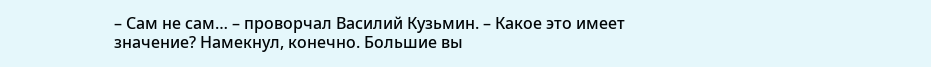– Сам не сам… – проворчал Василий Кузьмин. – Какое это имеет значение? Намекнул, конечно. Большие вы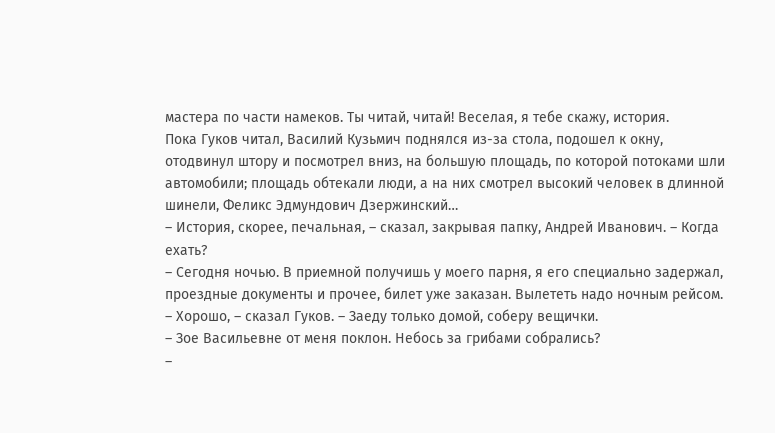мастера по части намеков. Ты читай, читай! Веселая, я тебе скажу, история.
Пока Гуков читал, Василий Кузьмич поднялся из-за стола, подошел к окну, отодвинул штору и посмотрел вниз, на большую площадь, по которой потоками шли автомобили; площадь обтекали люди, а на них смотрел высокий человек в длинной шинели, Феликс Эдмундович Дзержинский…
– История, скорее, печальная, – сказал, закрывая папку, Андрей Иванович. – Когда ехать?
– Сегодня ночью. В приемной получишь у моего парня, я его специально задержал, проездные документы и прочее, билет уже заказан. Вылететь надо ночным рейсом.
– Хорошо, – сказал Гуков. – Заеду только домой, соберу вещички.
– Зое Васильевне от меня поклон. Небось за грибами собрались?
–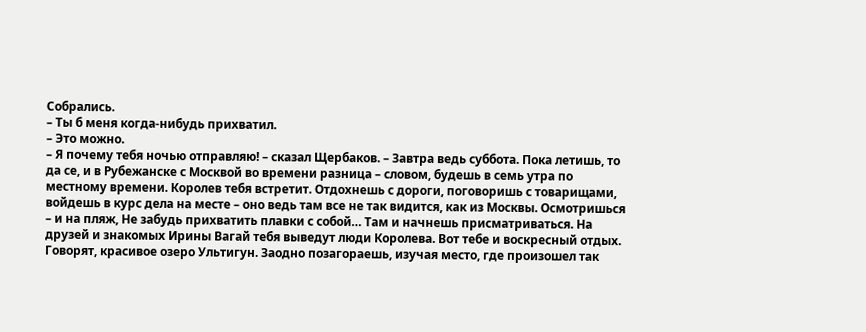Собрались.
– Ты б меня когда-нибудь прихватил.
– Это можно.
– Я почему тебя ночью отправляю! – сказал Щербаков. – Завтра ведь суббота. Пока летишь, то да се, и в Рубежанске с Москвой во времени разница – словом, будешь в семь утра по местному времени. Королев тебя встретит. Отдохнешь с дороги, поговоришь с товарищами, войдешь в курс дела на месте – оно ведь там все не так видится, как из Москвы. Осмотришься – и на пляж, Не забудь прихватить плавки с собой… Там и начнешь присматриваться. На друзей и знакомых Ирины Вагай тебя выведут люди Королева. Вот тебе и воскресный отдых. Говорят, красивое озеро Ультигун. Заодно позагораешь, изучая место, где произошел так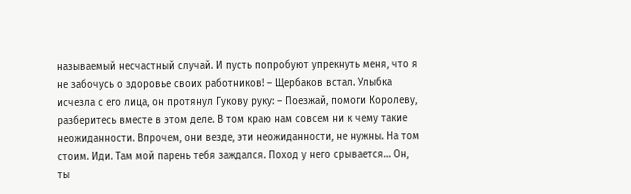называемый несчастный случай. И пусть попробуют упрекнуть меня, что я не забочусь о здоровье своих работников! – Щербаков встал. Улыбка исчезла с его лица, он протянул Гукову руку: – Поезжай, помоги Королеву, разберитесь вместе в этом деле. В том краю нам совсем ни к чему такие неожиданности. Впрочем, они везде, эти неожиданности, не нужны. На том стоим. Иди. Там мой парень тебя заждался. Поход у него срывается… Он, ты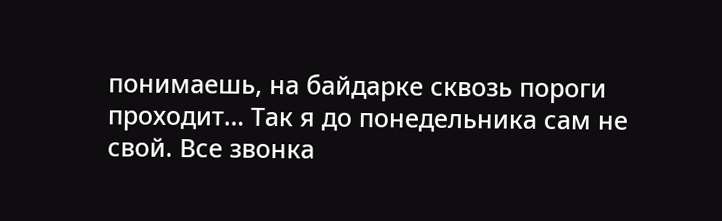понимаешь, на байдарке сквозь пороги проходит… Так я до понедельника сам не свой. Все звонка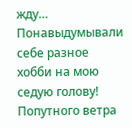жду… Понавыдумывали себе разное хобби на мою седую голову! Попутного ветра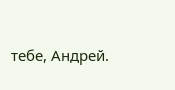тебе, Андрей.